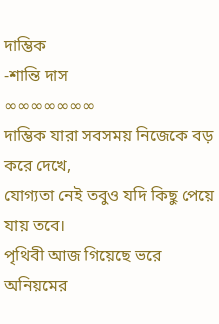দাম্ভিক
-শান্তি দাস
∞∞∞∞∞∞∞
দাম্ভিক যারা সবসময় নিজেকে বড় করে দেখে,
যোগ্যতা নেই তবুও যদি কিছু পেয়ে যায় তবে।
পৃথিবী আজ গিয়েছে ভরে অনিয়মের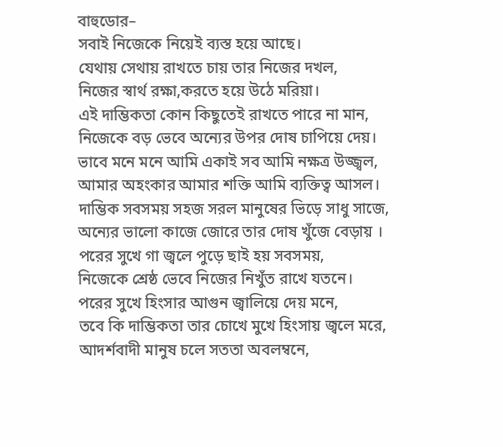বাহুডোর–
সবাই নিজেকে নিয়েই ব্যস্ত হয়ে আছে।
যেথায় সেথায় রাখতে চায় তার নিজের দখল,
নিজের স্বার্থ রক্ষা,করতে হয়ে উঠে মরিয়া।
এই দাম্ভিকতা কোন কিছুতেই রাখতে পারে না মান,
নিজেকে বড় ভেবে অন্যের উপর দোষ চাপিয়ে দেয়।
ভাবে মনে মনে আমি একাই সব আমি নক্ষত্র উজ্জ্বল,
আমার অহংকার আমার শক্তি আমি ব্যক্তিত্ব আসল।
দাম্ভিক সবসময় সহজ সরল মানুষের ভিড়ে সাধু সাজে,
অন্যের ভালো কাজে জোরে তার দোষ খুঁজে বেড়ায় ।
পরের সুখে গা জ্বলে পুড়ে ছাই হয় সবসময়,
নিজেকে শ্রেষ্ঠ ভেবে নিজের নিখুঁত রাখে যতনে।
পরের সুখে হিংসার আগুন জ্বালিয়ে দেয় মনে,
তবে কি দাম্ভিকতা তার চোখে মুখে হিংসায় জ্বলে মরে,
আদর্শবাদী মানুষ চলে সততা অবলম্বনে,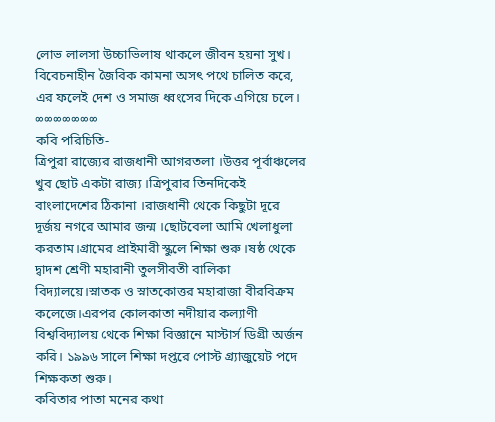লোভ লালসা উচ্চাভিলাষ থাকলে জীবন হয়না সুখ।
বিবেচনাহীন জৈবিক কামনা অসৎ পথে চালিত করে,
এর ফলেই দেশ ও সমাজ ধ্বংসের দিকে এগিয়ে চলে।
∞∞∞∞∞∞∞
কবি পরিচিতি-
ত্রিপুরা রাজ্যের রাজধানী আগরতলা ।উত্তর পূর্বাঞ্চলের খুব ছোট একটা রাজ্য ।ত্রিপুরার তিনদিকেই বাংলাদেশের ঠিকানা ।রাজধানী থেকে কিছুটা দূরে দূর্জয় নগরে আমার জন্ম ।ছোটবেলা আমি খেলাধুলা করতাম।গ্রামের প্রাইমারী স্কুলে শিক্ষা শুরু ।ষষ্ঠ থেকে দ্বাদশ শ্রেণী মহারানী তুলসীবতী বালিকা বিদ্যালয়ে।স্নাতক ও স্নাতকোত্তর মহারাজা বীরবিক্রম কলেজে।এরপর কোলকাতা নদীয়ার কল্যাণী বিশ্ববিদ্যালয় থেকে শিক্ষা বিজ্ঞানে মাস্টার্স ডিগ্রী অর্জন করি। ১৯৯৬ সালে শিক্ষা দপ্তরে পোস্ট গ্র্যাজুয়েট পদে শিক্ষকতা শুরু।
কবিতার পাতা মনের কথা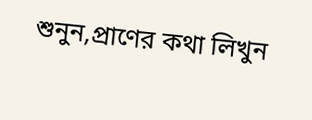শুনুন,প্রাণের কথা লিখুন